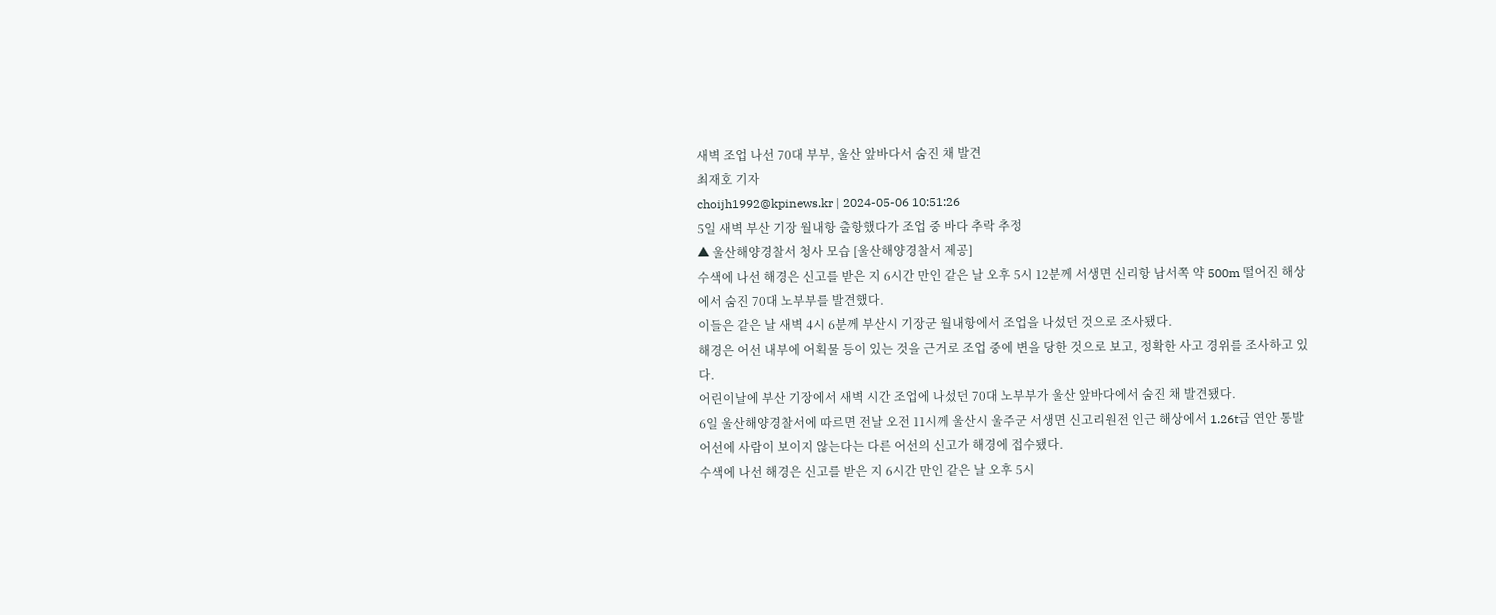새벽 조업 나선 70대 부부, 울산 앞바다서 숨진 채 발견
최재호 기자
choijh1992@kpinews.kr | 2024-05-06 10:51:26
5일 새벽 부산 기장 월내항 출항했다가 조업 중 바다 추락 추정
▲ 울산해양경찰서 청사 모습 [울산해양경찰서 제공]
수색에 나선 해경은 신고를 받은 지 6시간 만인 같은 날 오후 5시 12분께 서생면 신리항 남서쪽 약 500m 떨어진 해상에서 숨진 70대 노부부를 발견했다.
이들은 같은 날 새벽 4시 6분께 부산시 기장군 월내항에서 조업을 나섰던 것으로 조사됐다.
해경은 어선 내부에 어획물 등이 있는 것을 근거로 조업 중에 변을 당한 것으로 보고, 정확한 사고 경위를 조사하고 있다.
어린이날에 부산 기장에서 새벽 시간 조업에 나섰던 70대 노부부가 울산 앞바다에서 숨진 채 발견됐다.
6일 울산해양경찰서에 따르면 전날 오전 11시께 울산시 울주군 서생면 신고리원전 인근 해상에서 1.26t급 연안 통발 어선에 사람이 보이지 않는다는 다른 어선의 신고가 해경에 접수됐다.
수색에 나선 해경은 신고를 받은 지 6시간 만인 같은 날 오후 5시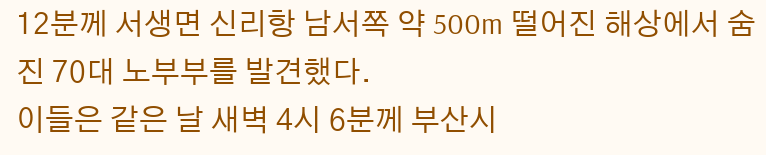12분께 서생면 신리항 남서쪽 약 500m 떨어진 해상에서 숨진 70대 노부부를 발견했다.
이들은 같은 날 새벽 4시 6분께 부산시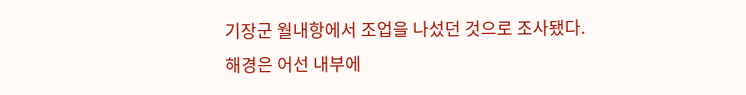기장군 월내항에서 조업을 나섰던 것으로 조사됐다.
해경은 어선 내부에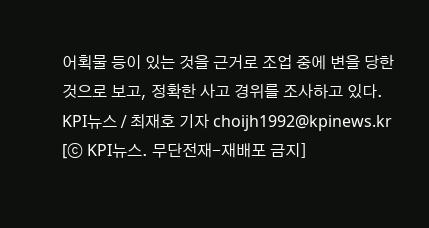어획물 등이 있는 것을 근거로 조업 중에 변을 당한 것으로 보고, 정확한 사고 경위를 조사하고 있다.
KPI뉴스 / 최재호 기자 choijh1992@kpinews.kr
[ⓒ KPI뉴스. 무단전재-재배포 금지]